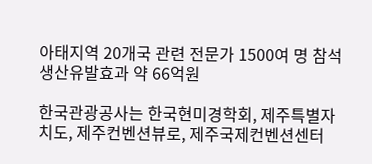아태지역 20개국 관련 전문가 1500여 명 참석
생산유발효과 약 66억원

한국관광공사는 한국현미경학회, 제주특별자치도, 제주컨벤션뷰로, 제주국제컨벤션센터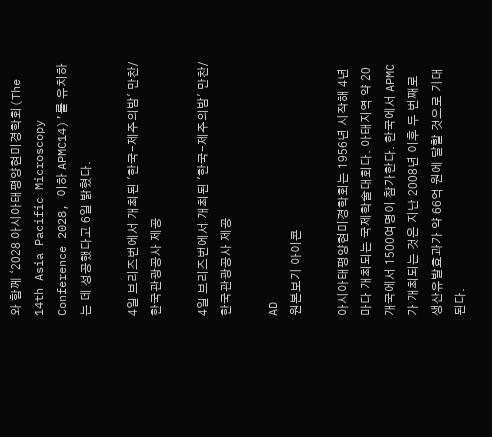와 함께 ‘2028 아시아태평양현미경학회(The 14th Asia Pacific Microscopy Conference 2028, 이하 APMC14)’를 유치하는 데 성공했다고 6일 밝혔다.

4일 브리즈번에서 개최된 '한국-제주의밤' 만찬/ 한국관광공사 제공

4일 브리즈번에서 개최된 '한국-제주의밤' 만찬/ 한국관광공사 제공

AD
원본보기 아이콘

아시아태평양현미경학회는 1956년 시작해 4년마다 개최되는 국제학술대회다. 아태지역 약 20개국에서 1500여명이 참가한다. 한국에서 APMC가 개최되는 것은 지난 2008년 이후 두 번째로 생산유발효과가 약 66억 원에 달할 것으로 기대된다.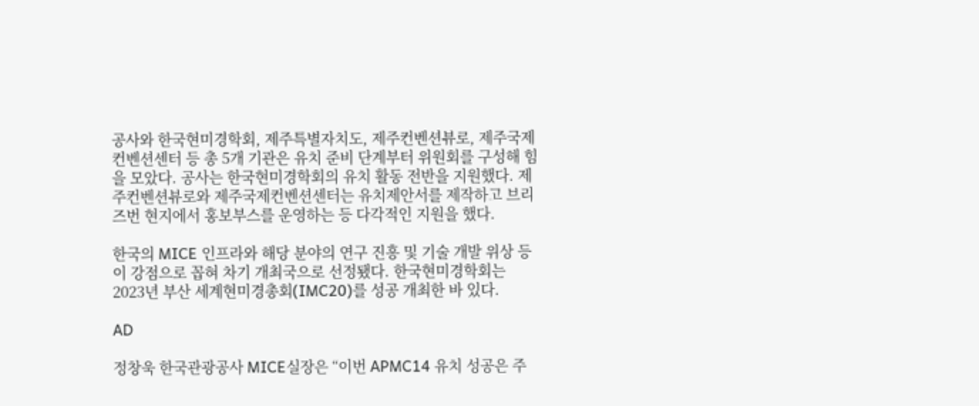공사와 한국현미경학회, 제주특별자치도, 제주컨벤션뷰로, 제주국제컨벤션센터 등 총 5개 기관은 유치 준비 단계부터 위원회를 구성해 힘을 모았다. 공사는 한국현미경학회의 유치 활동 전반을 지원했다. 제주컨벤션뷰로와 제주국제컨벤션센터는 유치제안서를 제작하고 브리즈번 현지에서 홍보부스를 운영하는 등 다각적인 지원을 했다.

한국의 MICE 인프라와 해당 분야의 연구 진흥 및 기술 개발 위상 등이 강점으로 꼽혀 차기 개최국으로 선정됐다. 한국현미경학회는 2023년 부산 세계현미경총회(IMC20)를 성공 개최한 바 있다.

AD

정창욱 한국관광공사 MICE실장은 “이번 APMC14 유치 성공은 주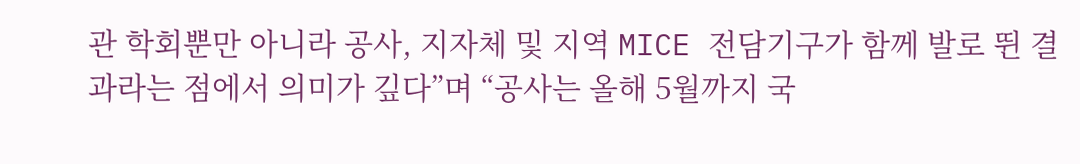관 학회뿐만 아니라 공사, 지자체 및 지역 MICE 전담기구가 함께 발로 뛴 결과라는 점에서 의미가 깊다”며 “공사는 올해 5월까지 국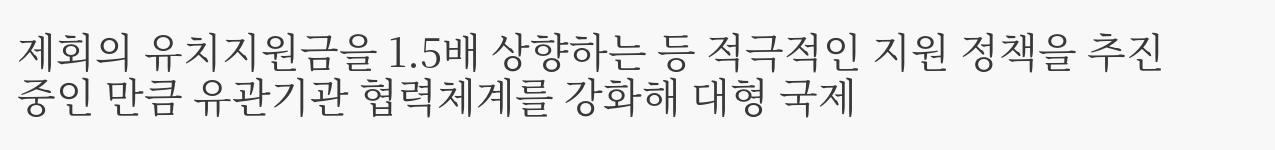제회의 유치지원금을 1.5배 상향하는 등 적극적인 지원 정책을 추진 중인 만큼 유관기관 협력체계를 강화해 대형 국제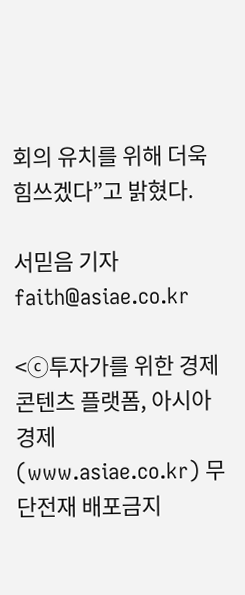회의 유치를 위해 더욱 힘쓰겠다”고 밝혔다.

서믿음 기자 faith@asiae.co.kr

<ⓒ투자가를 위한 경제콘텐츠 플랫폼, 아시아경제(www.asiae.co.kr) 무단전재 배포금지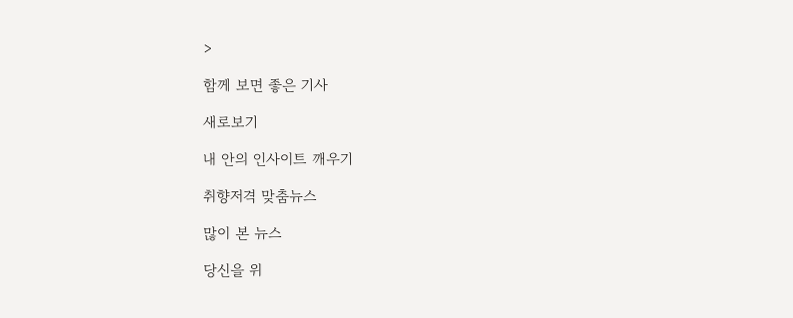>

함께 보면 좋은 기사

새로보기

내 안의 인사이트 깨우기

취향저격 맞춤뉴스

많이 본 뉴스

당신을 위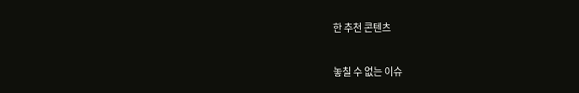한 추천 콘텐츠

놓칠 수 없는 이슈